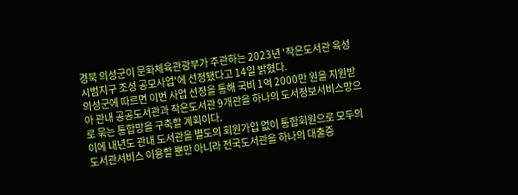경북 의성군이 문화체육관광부가 주관하는 2023년 '작은도서관 육성 시범지구 조성 공모사업'에 선정됐다고 14일 밝혔다.
의성군에 따르면 이번 사업 선정을 통해 국비 1억 2000만 원을 지원받아 관내 공공도서관과 작은도서관 9개관을 하나의 도서정보서비스망으로 묶는 통합망을 구축할 계획이다.
이에 내년도 관내 도서관을 별도의 회원가입 없이 통합회원으로 모두의 도서관서비스 이용할 뿐만 아니라 전국도서관을 하나의 대출증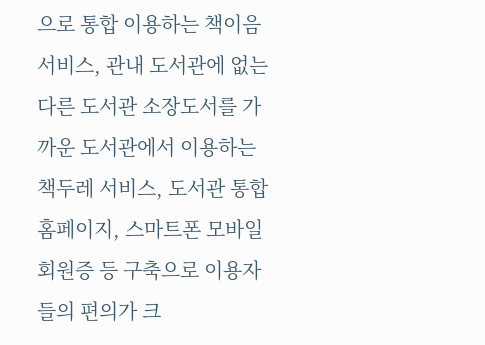으로 통합 이용하는 책이음 서비스, 관내 도서관에 없는 다른 도서관 소장도서를 가까운 도서관에서 이용하는 책두레 서비스, 도서관 통합 홈페이지, 스마트폰 모바일회원증 등 구축으로 이용자들의 편의가 크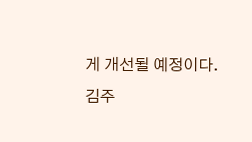게 개선될 예정이다.
김주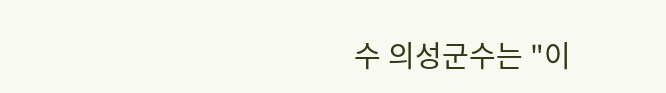수 의성군수는 "이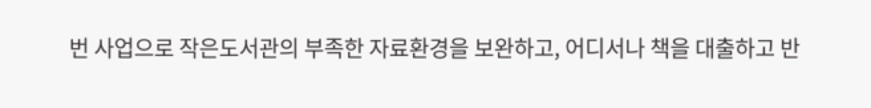번 사업으로 작은도서관의 부족한 자료환경을 보완하고, 어디서나 책을 대출하고 반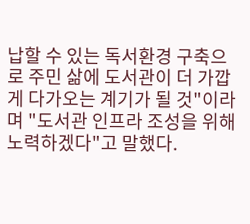납할 수 있는 독서환경 구축으로 주민 삶에 도서관이 더 가깝게 다가오는 계기가 될 것"이라며 "도서관 인프라 조성을 위해 노력하겠다"고 말했다.